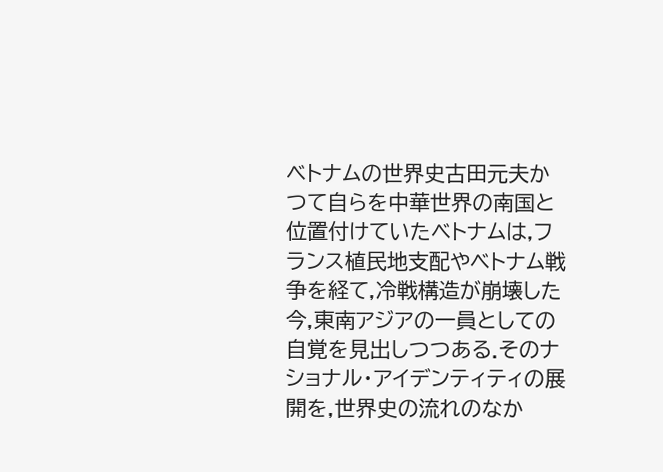ベトナムの世界史古田元夫かつて自らを中華世界の南国と位置付けていたベトナムは,フランス植民地支配やベトナム戦争を経て,冷戦構造が崩壊した今,東南アジアの一員としての自覚を見出しつつある.そのナショナル・アイデンティティの展開を,世界史の流れのなか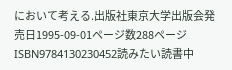において考える.出版社東京大学出版会発売日1995-09-01ページ数288ページISBN9784130230452読みたい読書中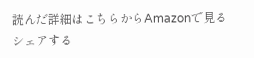読んだ詳細はこちらからAmazonで見るシェアする